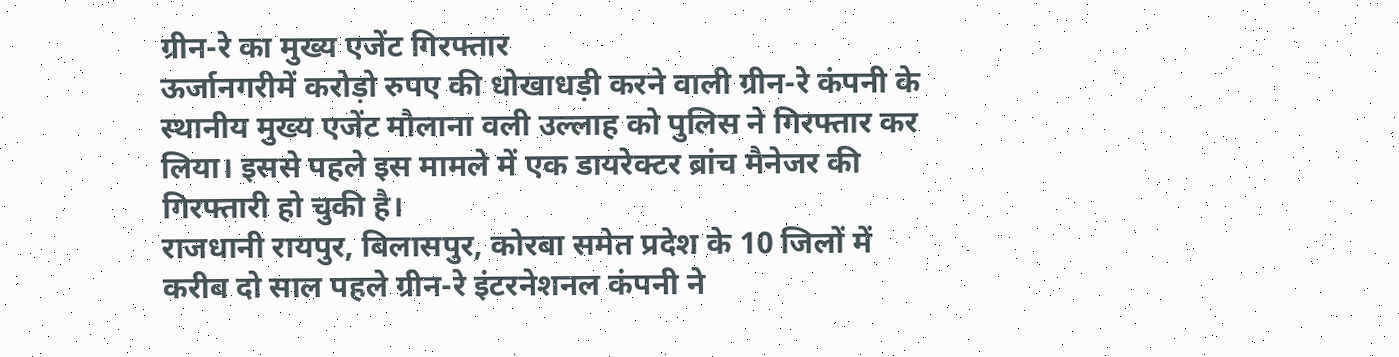ग्रीन-रे का मुख्य एजेंट गिरफ्तार
ऊर्जानगरीमें करोड़ो रुपए की धोखाधड़ी करने वाली ग्रीन-रे कंपनी के स्थानीय मुख्य एजेंट मौलाना वली उल्लाह को पुलिस ने गिरफ्तार कर लिया। इससे पहले इस मामले में एक डायरेक्टर ब्रांच मैनेजर की गिरफ्तारी हो चुकी है।
राजधानी रायपुर, बिलासपुर, कोरबा समेत प्रदेश के 10 जिलों में करीब दो साल पहले ग्रीन-रे इंटरनेशनल कंपनी ने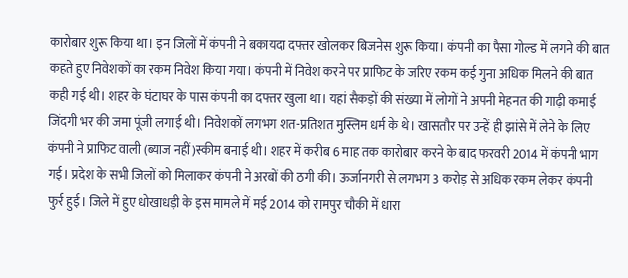कारोबार शुरू किया था। इन जिलों में कंपनी ने बकायदा दफ्तर खोलकर बिजनेस शुरू किया। कंपनी का पैसा गोल्ड में लगने की बात कहते हुए निवेशकों का रकम निवेश किया गया। कंपनी में निवेश करने पर प्राफिट के जरिए रकम कई गुना अधिक मिलने की बात कही गई थी। शहर के घंटाघर के पास कंपनी का दफ्तर खुला था। यहां सैकड़ों की संख्या में लोगों ने अपनी मेहनत की गाढ़ी कमाई जिंदगी भर की जमा पूंजी लगाई थी। निवेशकों लगभग शत-प्रतिशत मुस्लिम धर्म के थे। खासतौर पर उन्हें ही झांसे में लेने के लिए कंपनी ने प्राफिट वाली (ब्याज नहीं)स्कीम बनाई थी। शहर में करीब 6 माह तक कारोबार करने के बाद फरवरी 2014 में कंपनी भाग गई। प्रदेश के सभी जिलों को मिलाकर कंपनी ने अरबों की ठगी की। ऊर्जानगरी से लगभग 3 करोड़ से अधिक रकम लेकर कंपनी फुर्र हुई। जिले में हुए धोखाधड़ी के इस मामले में मई 2014 को रामपुर चौकी में धारा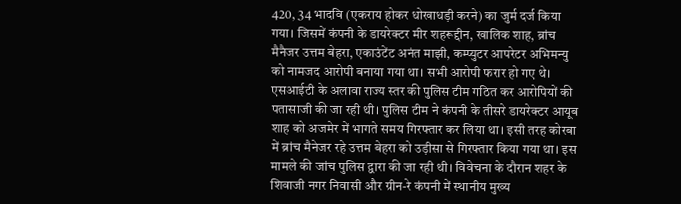420, 34 भादवि (एकराय होकर धोखाधड़ी करने) का जुर्म दर्ज किया गया। जिसमें कंपनी के डायरेक्टर मीर शहरूद्दीन, खालिक शाह, ब्रांच मैनैजर उत्तम बेहरा, एकाउंटेंट अनंत माझी, कम्प्युटर आपरेटर अभिमन्यु को नामजद आरोपी बनाया गया था। सभी आरोपी फरार हो गए थे। एसआईटी के अलावा राज्य स्तर की पुलिस टीम गठित कर आरोपियों की पतासाजी की जा रही थी। पुलिस टीम ने कंपनी के तीसरे डायरेक्टर आयूब शाह को अजमेर में भागते समय गिरफ्तार कर लिया था। इसी तरह कोरबा में ब्रांच मैनेजर रहे उत्तम बेहरा को उड़ीसा से गिरफ्तार किया गया था। इस मामले की जांच पुलिस द्वारा की जा रही थी। विवेचना के दौरान शहर के शिवाजी नगर निवासी और ग्रीन-रे कंपनी में स्थानीय मुख्य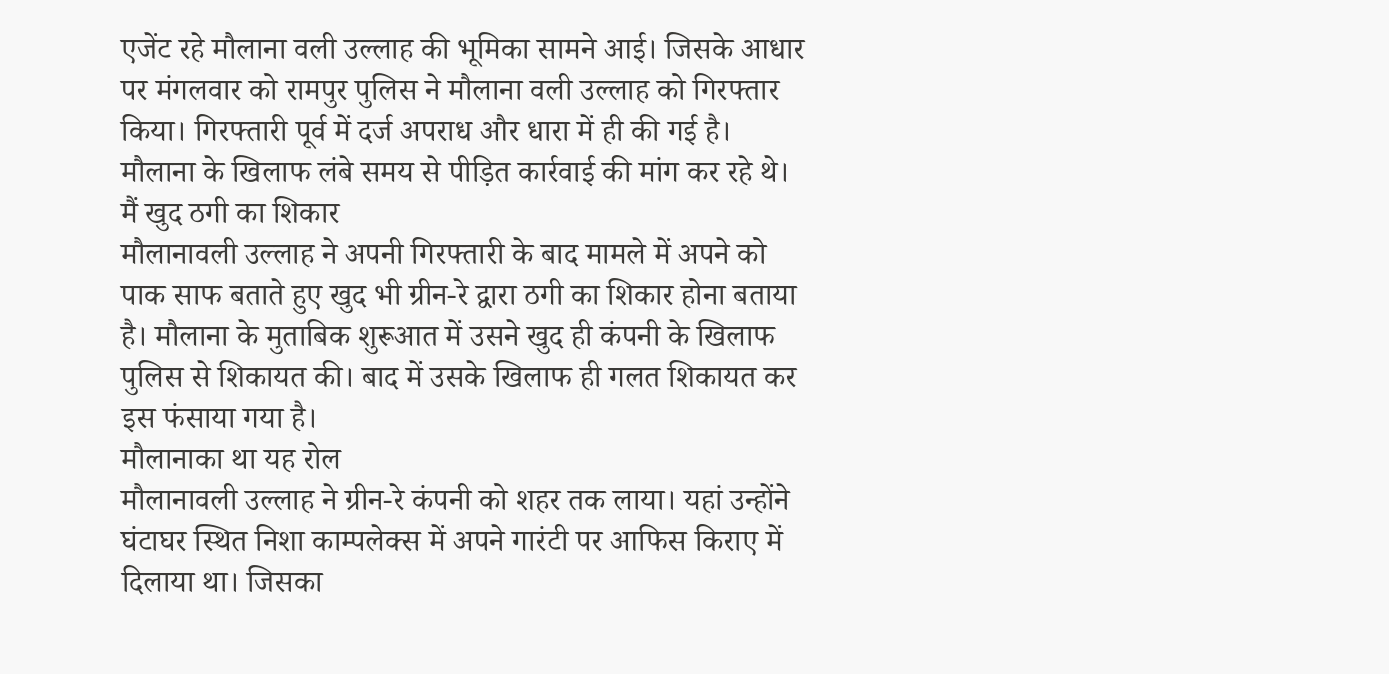एजेंट रहे मौलाना वली उल्लाह की भूमिका सामने आई। जिसके आधार पर मंगलवार को रामपुर पुलिस ने मौलाना वली उल्लाह को गिरफ्तार किया। गिरफ्तारी पूर्व में दर्ज अपराध और धारा में ही की गई है। मौलाना के खिलाफ लंबे समय से पीड़ित कार्रवाई की मांग कर रहे थे।
मैं खुद ठगी का शिकार
मौलानावली उल्लाह ने अपनी गिरफ्तारी के बाद मामले में अपने को पाक साफ बताते हुए खुद भी ग्रीन-रे द्वारा ठगी का शिकार होना बताया है। मौलाना के मुताबिक शुरूआत में उसने खुद ही कंपनी के खिलाफ पुलिस से शिकायत की। बाद में उसके खिलाफ ही गलत शिकायत कर इस फंसाया गया है।
मौलानाका था यह रोल
मौलानावली उल्लाह ने ग्रीन-रे कंपनी को शहर तक लाया। यहां उन्होंने घंटाघर स्थित निशा काम्पलेक्स में अपने गारंटी पर आफिस किराए में दिलाया था। जिसका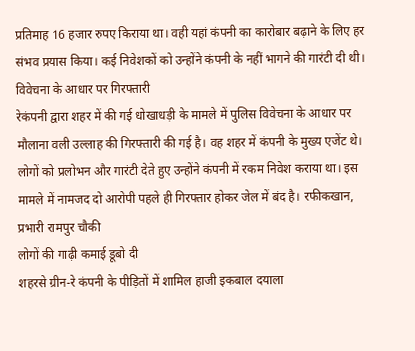प्रतिमाह 16 हजार रुपए किराया था। वही यहां कंपनी का कारोबार बढ़ाने के लिए हर संभव प्रयास किया। कई निवेशकों को उन्होंने कंपनी के नहीं भागने की गारंटी दी थी।
विवेचना के आधार पर गिरफ्तारी
रेकंपनी द्वारा शहर में की गई धोखाधड़ी के मामले में पुलिस विवेचना के आधार पर मौलाना वली उल्लाह की गिरफ्तारी की गई है। वह शहर में कंपनी के मुख्य एजेंट थे। लोगों को प्रलोभन और गारंटी देते हुए उन्होंने कंपनी में रकम निवेश कराया था। इस मामले में नामजद दो आरोपी पहले ही गिरफ्तार होकर जेल में बंद है। रफीकखान, प्रभारी रामपुर चौकी
लोगों की गाढ़ी कमाई डूबो दी
शहरसे ग्रीन-रे कंपनी के पीड़ितों में शामिल हाजी इकबाल दयाला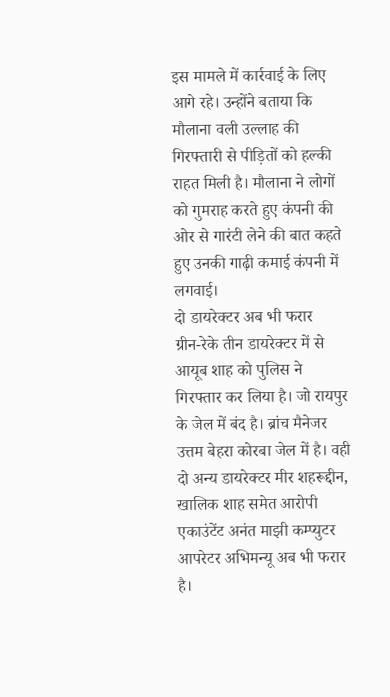इस मामले में कार्रवाई के लिए आगे रहे। उन्होंने बताया कि मौलाना वली उल्लाह की गिरफ्तारी से पीड़ितों को हल्की राहत मिली है। मौलाना ने लोगों को गुमराह करते हुए कंपनी की ओर से गारंटी लेने की बात कहते हुए उनकी गाढ़ी कमाई कंपनी में लगवाई।
दो डायरेक्टर अब भी फरार
ग्रीन-रेके तीन डायरेक्टर में से आयूब शाह को पुलिस ने गिरफ्तार कर लिया है। जो रायपुर के जेल में बंद है। ब्रांच मैनेजर उत्तम बेहरा कोरबा जेल में है। वही दो अन्य डायरेक्टर मीर शहरूद्दीन, खालिक शाह समेत आरोपी एकाउंटेंट अनंत माझी कम्प्युटर आपरेटर अभिमन्यू अब भी फरार है।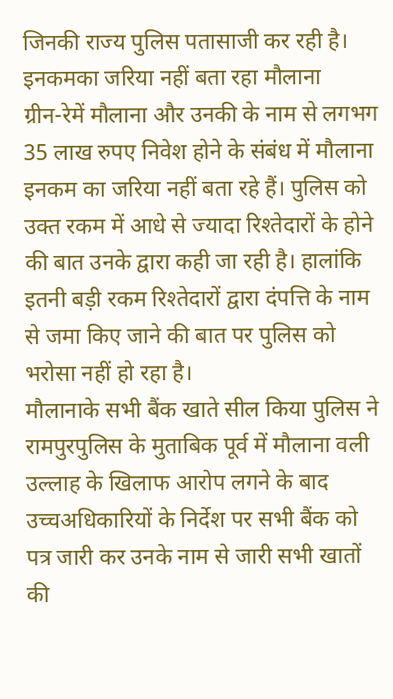जिनकी राज्य पुलिस पतासाजी कर रही है।
इनकमका जरिया नहीं बता रहा मौलाना
ग्रीन-रेमें मौलाना और उनकी के नाम से लगभग 35 लाख रुपए निवेश होने के संबंध में मौलाना इनकम का जरिया नहीं बता रहे हैं। पुलिस को उक्त रकम में आधे से ज्यादा रिश्तेदारों के होने की बात उनके द्वारा कही जा रही है। हालांकि इतनी बड़ी रकम रिश्तेदारों द्वारा दंपत्ति के नाम से जमा किए जाने की बात पर पुलिस को भरोसा नहीं हो रहा है।
मौलानाके सभी बैंक खाते सील किया पुलिस ने
रामपुरपुलिस के मुताबिक पूर्व में मौलाना वली उल्लाह के खिलाफ आरोप लगने के बाद उच्चअधिकारियों के निर्देश पर सभी बैंक को पत्र जारी कर उनके नाम से जारी सभी खातों की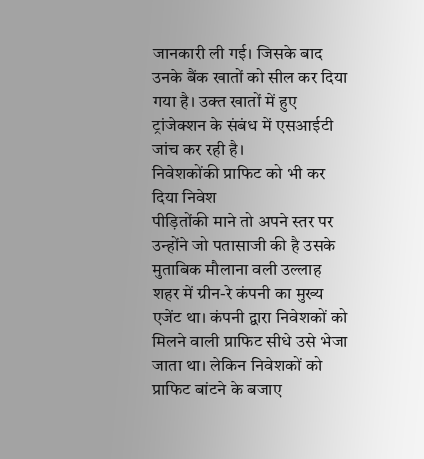जानकारी ली गई। जिसके बाद उनके बैंक खातों को सील कर दिया गया है। उक्त खातों में हुए ट्रांजेक्शन के संबंध में एसआईटी जांच कर रही है।
निवेशकोंकी प्राफिट को भी कर दिया निवेश
पीड़ितोंकी माने तो अपने स्तर पर उन्होंने जो पतासाजी की है उसके मुताबिक मौलाना वली उल्लाह शहर में ग्रीन-रे कंपनी का मुख्य एजेंट था। कंपनी द्वारा निवेशकों को मिलने वाली प्राफिट सीधे उसे भेजा जाता था। लेकिन निवेशकों को प्राफिट बांटने के बजाए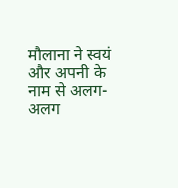मौलाना ने स्वयं और अपनी के नाम से अलग-अलग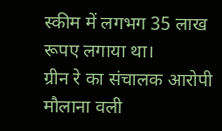स्कीम में लगभग 35 लाख रूपए लगाया था।
ग्रीन रे का संचालक आरोपी मौलाना वली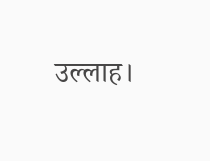उल्लाह।